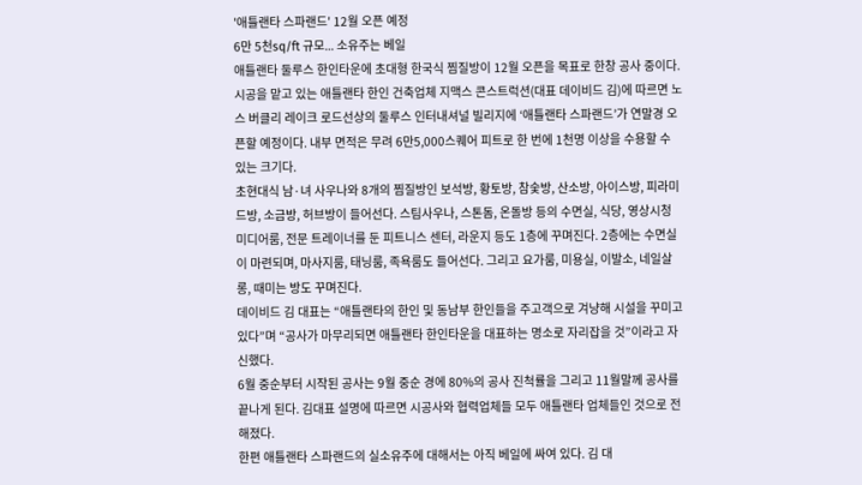'애틀랜타 스파랜드' 12월 오픈 예정
6만 5천sq/ft 규모... 소유주는 베일
애틀랜타 둘루스 한인타운에 초대형 한국식 찜질방이 12월 오픈을 목표로 한창 공사 중이다.
시공을 맡고 있는 애틀랜타 한인 건축업체 지맥스 콘스트럭션(대표 데이비드 김)에 따르면 노스 버클리 레이크 로드선상의 둘루스 인터내셔널 빌리지에 ‘애틀랜타 스파랜드’가 연말경 오픈할 예정이다. 내부 면적은 무려 6만5,000스퀘어 피트로 한 번에 1천명 이상을 수용할 수 있는 크기다.
초현대식 남·녀 사우나와 8개의 찜질방인 보석방, 황토방, 참숯방, 산소방, 아이스방, 피라미드방, 소금방, 허브방이 들어선다. 스팀사우나, 스톤돔, 온돌방 등의 수면실, 식당, 영상시청 미디어룸, 전문 트레이너를 둔 피트니스 센터, 라운지 등도 1층에 꾸며진다. 2층에는 수면실이 마련되며, 마사지룸, 태닝룸, 족욕룸도 들어선다. 그리고 요가룸, 미용실, 이발소, 네일살롱, 때미는 방도 꾸며진다.
데이비드 김 대표는 “애틀랜타의 한인 및 동남부 한인들을 주고객으로 겨냥해 시설을 꾸미고 있다”며 “공사가 마무리되면 애틀랜타 한인타운을 대표하는 명소로 자리잡을 것”이라고 자신했다.
6월 중순부터 시작된 공사는 9월 중순 경에 80%의 공사 진척률을 그리고 11월말께 공사를 끝나게 된다. 김대표 설명에 따르면 시공사와 협력업체들 모두 애틀랜타 업체들인 것으로 전해졌다.
한편 애틀랜타 스파랜드의 실소유주에 대해서는 아직 베일에 싸여 있다. 김 대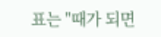표는 "때가 되면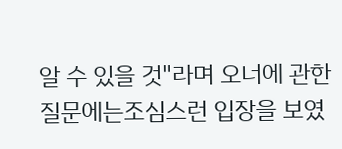알 수 있을 것"라며 오너에 관한 질문에는조심스런 입장을 보였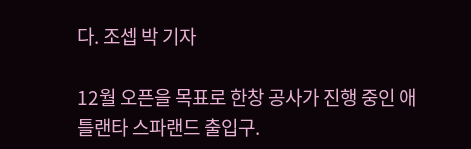다. 조셉 박 기자

12월 오픈을 목표로 한창 공사가 진행 중인 애틀랜타 스파랜드 출입구.